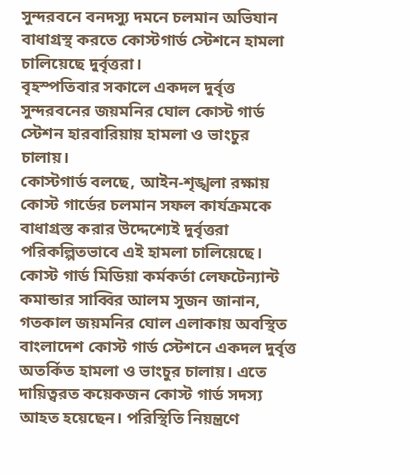সুন্দরবনে বনদস্যু দমনে চলমান অভিযান বাধাগ্রস্থ করতে কোস্টগার্ড স্টেশনে হামলা চালিয়েছে দুর্বৃত্তরা।
বৃহস্পতিবার সকালে একদল দুর্বৃত্ত সুন্দরবনের জয়মনির ঘোল কোস্ট গার্ড স্টেশন হারবারিয়ায় হামলা ও ভাংচুর চালায়।
কোস্টগার্ড বলছে, আইন-শৃঙ্খলা রক্ষায় কোস্ট গার্ডের চলমান সফল কার্যক্রমকে বাধাগ্রস্ত করার উদ্দেশ্যেই দুর্বৃত্তরা পরিকল্পিতভাবে এই হামলা চালিয়েছে।
কোস্ট গার্ড মিডিয়া কর্মকর্তা লেফটেন্যান্ট কমান্ডার সাব্বির আলম সুজন জানান, গতকাল জয়মনির ঘোল এলাকায় অবস্থিত বাংলাদেশ কোস্ট গার্ড স্টেশনে একদল দুর্বৃত্ত অতর্কিত হামলা ও ভাংচুর চালায়। এতে দায়িত্বরত কয়েকজন কোস্ট গার্ড সদস্য আহত হয়েছেন। পরিস্থিতি নিয়ন্ত্রণে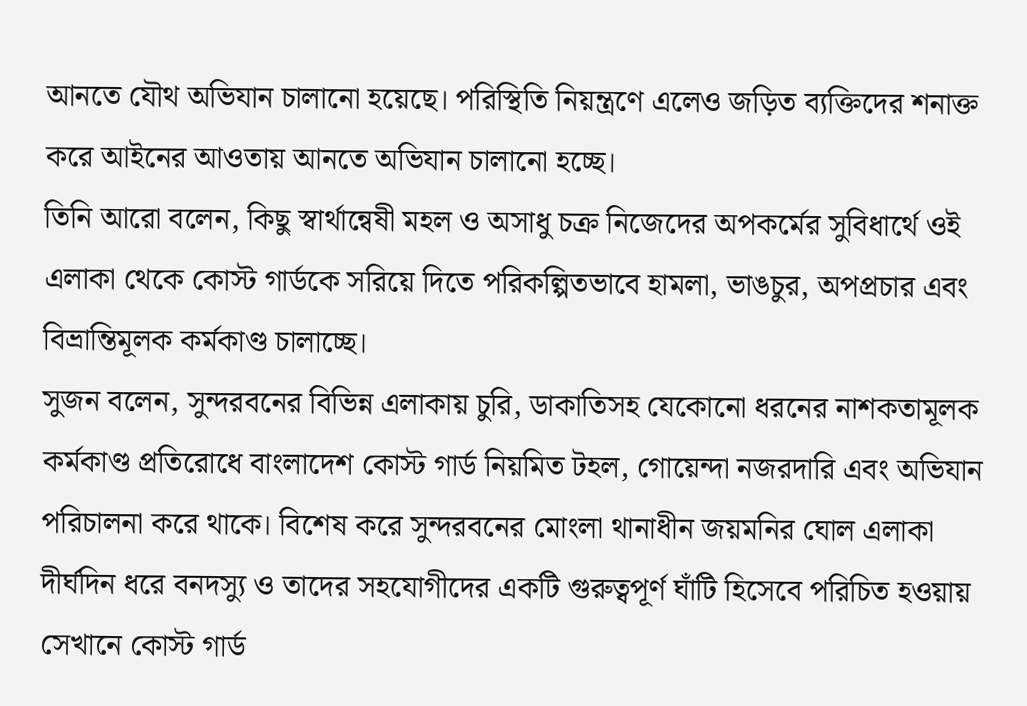আনতে যৌথ অভিযান চালানো হয়েছে। পরিস্থিতি নিয়ন্ত্রণে এলেও জড়িত ব্যক্তিদের শনাক্ত করে আইনের আওতায় আনতে অভিযান চালানো হচ্ছে।
তিনি আরো বলেন, কিছু স্বার্থান্বেষী মহল ও অসাধু চক্র নিজেদের অপকর্মের সুবিধার্থে ওই এলাকা থেকে কোস্ট গার্ডকে সরিয়ে দিতে পরিকল্পিতভাবে হামলা, ভাঙচুর, অপপ্রচার এবং বিভ্রান্তিমূলক কর্মকাণ্ড চালাচ্ছে।
সুজন বলেন, সুন্দরবনের বিভিন্ন এলাকায় চুরি, ডাকাতিসহ যেকোনো ধরনের নাশকতামূলক কর্মকাণ্ড প্রতিরোধে বাংলাদেশ কোস্ট গার্ড নিয়মিত টহল, গোয়েন্দা নজরদারি এবং অভিযান পরিচালনা করে থাকে। বিশেষ করে সুন্দরবনের মোংলা থানাধীন জয়মনির ঘোল এলাকা দীর্ঘদিন ধরে বনদস্যু ও তাদের সহযোগীদের একটি গুরুত্বপূর্ণ ঘাঁটি হিসেবে পরিচিত হওয়ায় সেখানে কোস্ট গার্ড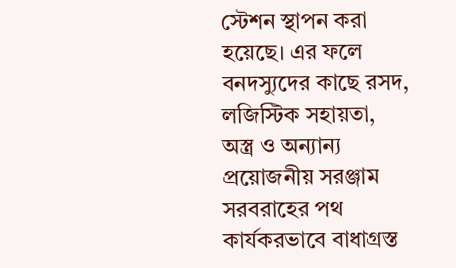স্টেশন স্থাপন করা হয়েছে। এর ফলে বনদস্যুদের কাছে রসদ, লজিস্টিক সহায়তা, অস্ত্র ও অন্যান্য প্রয়োজনীয় সরঞ্জাম সরবরাহের পথ কার্যকরভাবে বাধাগ্রস্ত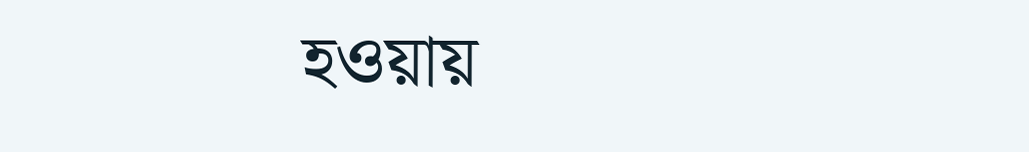হওয়ায়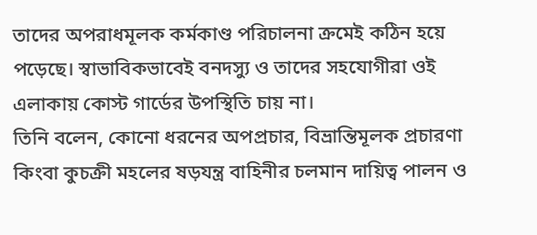তাদের অপরাধমূলক কর্মকাণ্ড পরিচালনা ক্রমেই কঠিন হয়ে পড়েছে। স্বাভাবিকভাবেই বনদস্যু ও তাদের সহযোগীরা ওই এলাকায় কোস্ট গার্ডের উপস্থিতি চায় না।
তিনি বলেন, কোনো ধরনের অপপ্রচার, বিভ্রান্তিমূলক প্রচারণা কিংবা কুচক্রী মহলের ষড়যন্ত্র বাহিনীর চলমান দায়িত্ব পালন ও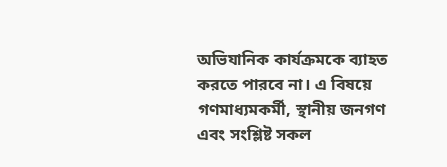অভিযানিক কার্যক্রমকে ব্যাহত করতে পারবে না। এ বিষয়ে গণমাধ্যমকর্মী, স্থানীয় জনগণ এবং সংশ্লিষ্ট সকল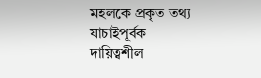মহলকে প্রকৃত তথ্য যাচাইপূর্বক দায়িত্বশীল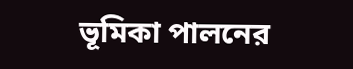ভূমিকা পালনের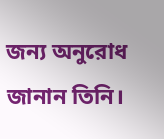জন্য অনুরোধ জানান তিনি।